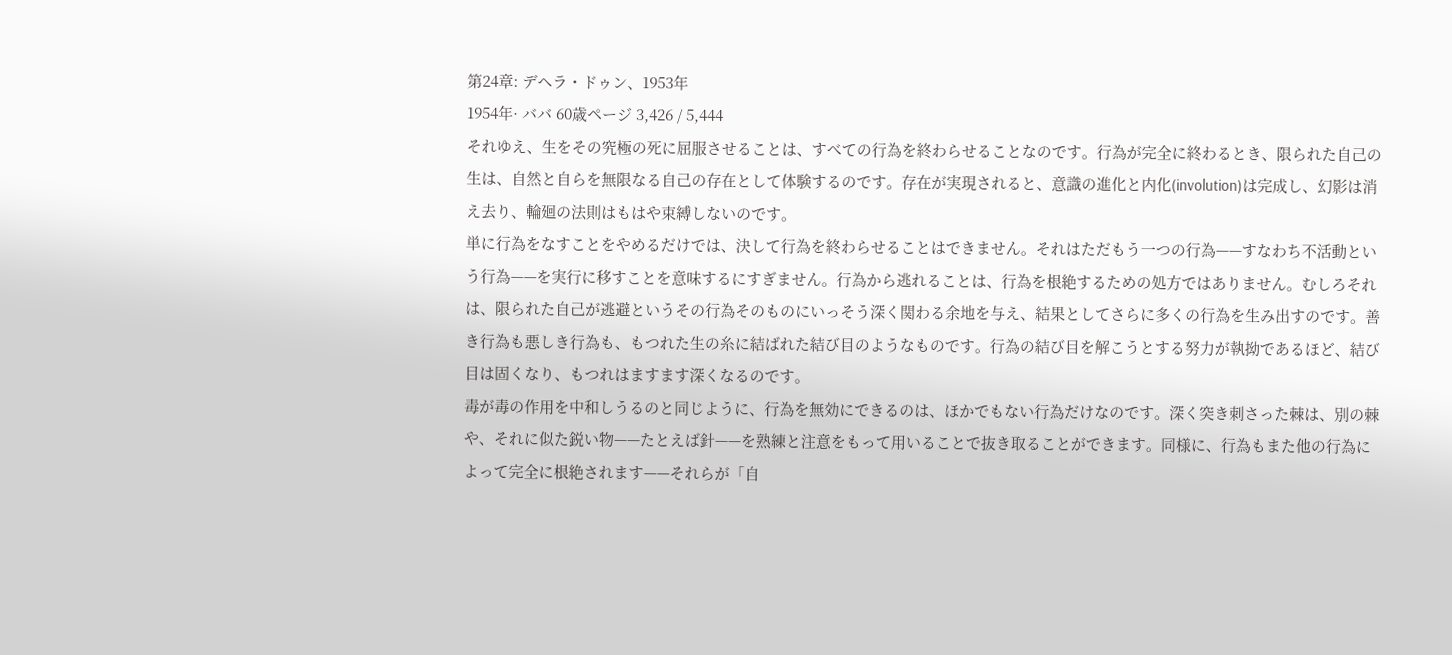第24章: デヘラ・ドゥン、1953年
1954年· ババ 60歳ページ 3,426 / 5,444
それゆえ、生をその究極の死に屈服させることは、すべての行為を終わらせることなのです。行為が完全に終わるとき、限られた自己の生は、自然と自らを無限なる自己の存在として体験するのです。存在が実現されると、意識の進化と内化(involution)は完成し、幻影は消え去り、輪廻の法則はもはや束縛しないのです。
単に行為をなすことをやめるだけでは、決して行為を終わらせることはできません。それはただもう一つの行為——すなわち不活動という行為——を実行に移すことを意味するにすぎません。行為から逃れることは、行為を根絶するための処方ではありません。むしろそれは、限られた自己が逃避というその行為そのものにいっそう深く関わる余地を与え、結果としてさらに多くの行為を生み出すのです。善き行為も悪しき行為も、もつれた生の糸に結ばれた結び目のようなものです。行為の結び目を解こうとする努力が執拗であるほど、結び目は固くなり、もつれはますます深くなるのです。
毒が毒の作用を中和しうるのと同じように、行為を無効にできるのは、ほかでもない行為だけなのです。深く突き刺さった棘は、別の棘や、それに似た鋭い物——たとえば針——を熟練と注意をもって用いることで抜き取ることができます。同様に、行為もまた他の行為によって完全に根絶されます——それらが「自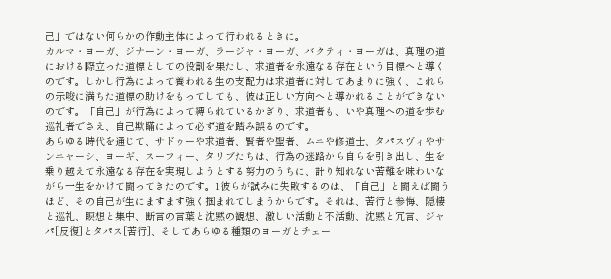己」ではない何らかの作動主体によって行われるときに。
カルマ・ヨーガ、ジナーン・ヨーガ、ラージャ・ヨーガ、バクティ・ヨーガは、真理の道における際立った道標としての役割を果たし、求道者を永遠なる存在という目標へと導くのです。しかし行為によって養われる生の支配力は求道者に対してあまりに強く、これらの示唆に満ちた道標の助けをもってしても、彼は正しい方向へと導かれることができないのです。「自己」が行為によって縛られているかぎり、求道者も、いや真理への道を歩む巡礼者でさえ、自己欺瞞によって必ず道を踏み誤るのです。
あらゆる時代を通じて、サドゥーや求道者、賢者や聖者、ムニや修道士、タパスヴィやサンニャーシ、ヨーギ、スーフィー、タリブたちは、行為の迷路から自らを引き出し、生を乗り越えて永遠なる存在を実現しようとする努力のうちに、計り知れない苦難を味わいながら一生をかけて闘ってきたのです。1彼らが試みに失敗するのは、「自己」と闘えば闘うほど、その自己が生にますます強く掴まれてしまうからです。それは、苦行と参悔、隠棲と巡礼、瞑想と集中、断言の言葉と沈黙の観想、激しい活動と不活動、沈黙と冗言、ジャパ[反復]とタパス[苦行]、そしてあらゆる種類のヨーガとチェー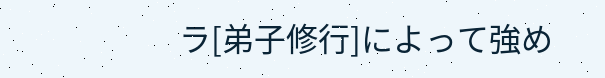ラ[弟子修行]によって強め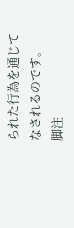られた行為を通じてなされるのです。
脚注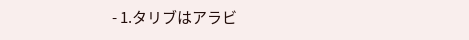- 1.タリブはアラビ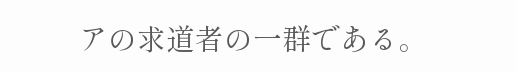アの求道者の一群である。